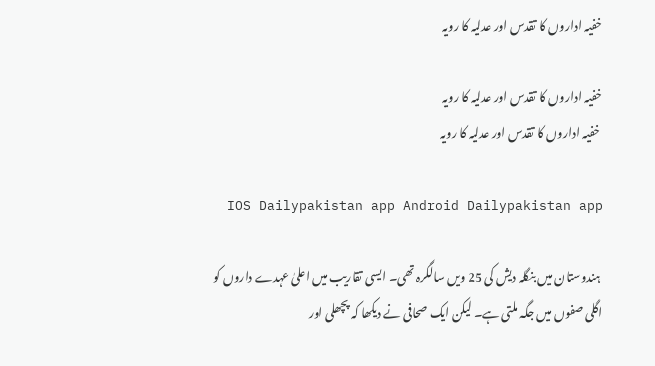خفیہ اداروں کا تقدس اور عدلیہ کا رویہ

خفیہ اداروں کا تقدس اور عدلیہ کا رویہ
 خفیہ اداروں کا تقدس اور عدلیہ کا رویہ

  IOS Dailypakistan app Android Dailypakistan app

 ہندوستان میں بنگلہ دیش کی 25 ویں سالگرہ تھی۔ ایسی تقاریب میں اعلیٰ عہدے داروں کو اگلی صفوں میں جگہ ملتی ہے۔ لیکن ایک صحافی نے دیکھا کہ پچھلی اور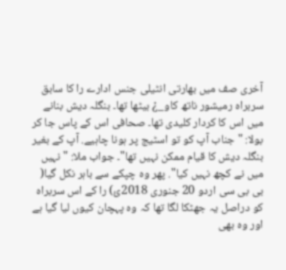آخری صف میں بھارتی انٹیلی جنس ادارے را کا سابق سربراہ رمیشور ناتھ کاو_¿ بیٹھا تھا۔ بنگلہ دیش بنانے میں اس کا کردار کلیدی تھا۔ صحافی اس کے پاس جا کر بولا: "جناب آپ کو تو اسٹیج پر ہونا چاہیے. آپ کے بغیر بنگلہ دیش کا قیام ممکن نہیں تھا"۔ جواب ملا: "نہیں میں نے کچھ نہیں کیا". پھر وہ چپکے سے باہر نکل گیا( بی بی سی اردو 20 جنوری 2018ئ) را کے اس سربراہ کو دراصل یہ جھٹکا لگا تھا کہ وہ پہچان کیوں لیا گیا ہے اور وہ بھی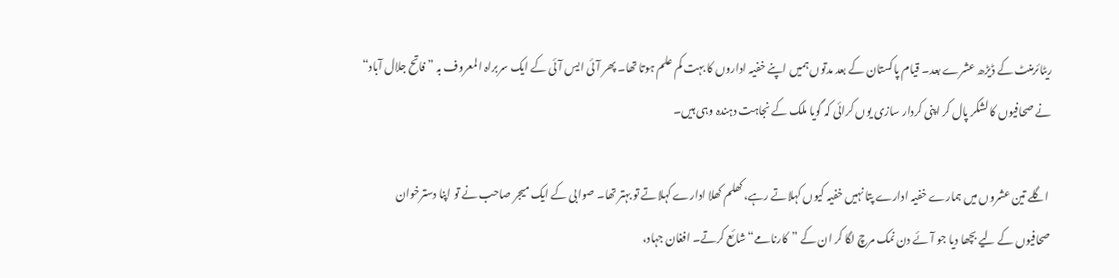ریٹائرمنٹ کے ڈیڑھ عشرے بعد۔ قیام پاکستان کے بعد مدتوں ہمیں اپنے خفیہ اداروں کا بہت کم علم ہوتا تھا۔ پھر آئی ایس آئی کے ایک سربراہ المعروف بہ ”فاتح جلال آباد“ نے صحافیوں کا لشکر پال کر اپنی کردار سازی یوں کرائی کہ گویا ملک کے نجاہت دہندہ وہی ہیں۔

 اگلے تین عشروں میں ہمارے خفیہ ادارے پتا نہیں خفیہ کیوں کہلاتے رہے، کھلم کھلا ادارے کہلاتے تو بہتر تھا۔ صوابی کے ایک میجر صاحب نے تو اپنا دسترخوان صحافیوں کے لیے بچھا دیا جو آئے دن نمک مرچ لگا کر ان کے ”کارنامے“ شائع کرتے۔ افغان جہاد،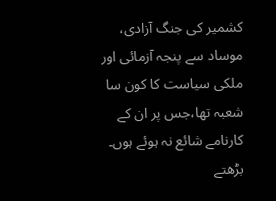کشمیر کی جنگ آزادی، موساد سے پنجہ آزمائی اور ملکی سیاست کا کون سا شعبہ تھا،جس پر ان کے کارنامے شائع نہ ہوئے ہوں۔ بڑھتے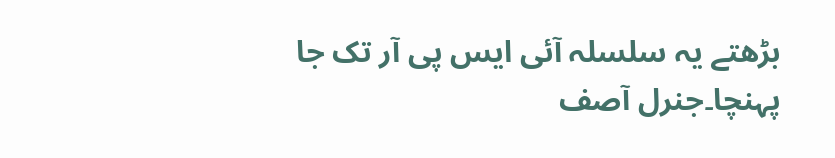بڑھتے یہ سلسلہ آئی ایس پی آر تک جا پہنچا۔جنرل آصف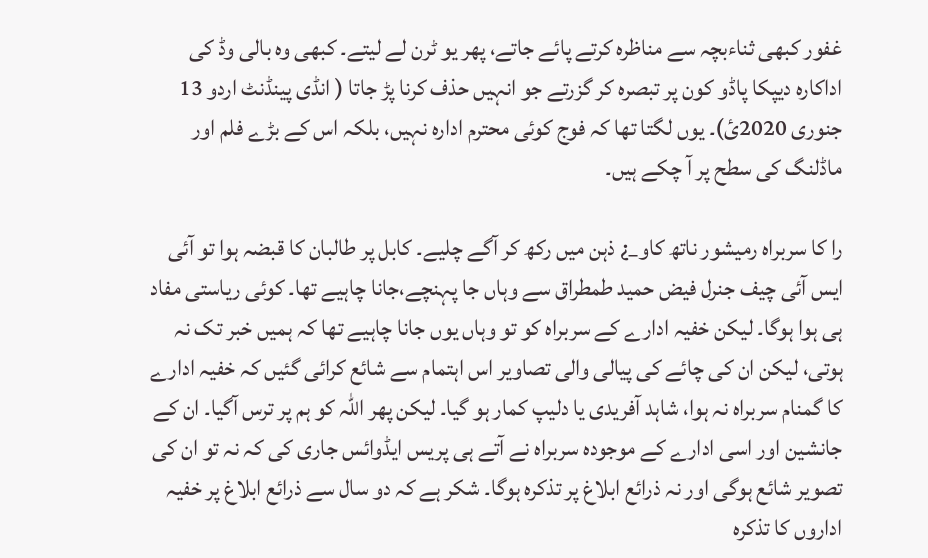غفور کبھی ثناءبچہ سے مناظرہ کرتے پائے جاتے، پھر یو ٹرن لے لیتے۔ کبھی وہ بالی وڈ کی اداکارہ دیپکا پاڈو کون پر تبصرہ کر گزرتے جو انہیں حذف کرنا پڑ جاتا ( انڈی پینڈنٹ اردو 13 جنوری 2020ئ)۔ یوں لگتا تھا کہ فوج کوئی محترم ادارہ نہیں، بلکہ اس کے بڑے فلم اور ماڈلنگ کی سطح پر آ چکے ہیں۔

را کا سربراہ رمیشور ناتھ کاو_¿ ذہن میں رکھ کر آگے چلیے۔ کابل پر طالبان کا قبضہ ہوا تو آئی ایس آئی چیف جنرل فیض حمید طمطراق سے وہاں جا پہنچے،جانا چاہیے تھا۔ کوئی ریاستی مفاد ہی ہوا ہوگا۔ لیکن خفیہ ادارے کے سربراہ کو تو وہاں یوں جانا چاہیے تھا کہ ہمیں خبر تک نہ ہوتی، لیکن ان کی چائے کی پیالی والی تصاویر اس اہتمام سے شائع کرائی گئیں کہ خفیہ ادارے کا گمنام سربراہ نہ ہوا، شاہد آفریدی یا دلیپ کمار ہو گیا۔ لیکن پھر اللہ کو ہم پر ترس آگیا۔ ان کے جانشین اور اسی ادارے کے موجودہ سربراہ نے آتے ہی پریس ایڈوائس جاری کی کہ نہ تو ان کی تصویر شائع ہوگی اور نہ ذرائع ابلاغ پر تذکرہ ہوگا۔ شکر ہے کہ دو سال سے ذرائع ابلاغ پر خفیہ اداروں کا تذکرہ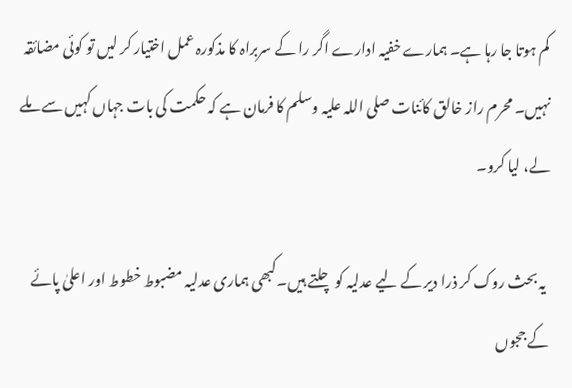کم ہوتا جا رہا ہے۔ ہمارے خفیہ ادارے اگر را کے سربراہ کا مذکورہ عمل اختیار کر لیں تو کوئی مضائقہ نہیں۔ محرم راز خالق کائنات صلی اللہ علیہ وسلم کا فرمان ہے کہ حکمت کی بات جہاں کہیں سے ملے لے، لیا کرو۔

 یہ بحث روک کر ذرا دیر کے لیے عدلیہ کو چلتے ہیں۔کبھی ہماری عدلیہ مضبوط خطوط اور اعلیٰ پائے کے ججوں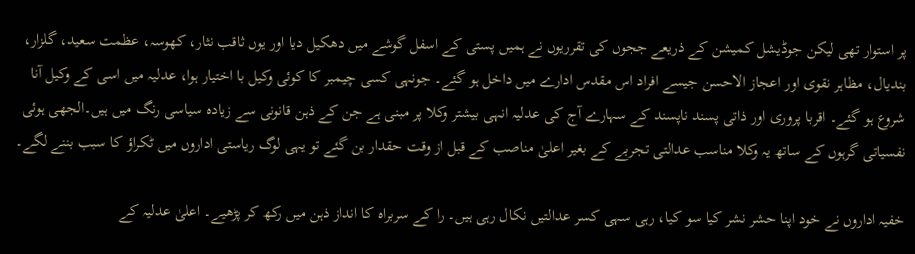پر استوار تھی لیکن جوڈیشل کمیشن کے ذریعے ججوں کی تقرریوں نے ہمیں پستی کے اسفل گوشے میں دھکیل دیا اور یوں ثاقب نثار، کھوسہ، عظمت سعید، گلزار، بندیال، مظاہر نقوی اور اعجاز الاحسن جیسے افراد اس مقدس ادارے میں داخل ہو گئے۔ جونہی کسی چیمبر کا کوئی وکیل با اختیار ہوا، عدلیہ میں اسی کے وکیل آنا شروع ہو گئے۔ اقربا پروری اور ذاتی پسند ناپسند کے سہارے آج کی عدلیہ انہی بیشتر وکلا پر مبنی ہے جن کے ذہن قانونی سے زیادہ سیاسی رنگ میں ہیں۔الجھی ہوئی نفسیاتی گرہوں کے ساتھ یہ وکلا مناسب عدالتی تجربے کے بغیر اعلیٰ مناصب کے قبل از وقت حقدار بن گئے تو یہی لوگ ریاستی اداروں میں ٹکراؤ کا سبب بننے لگے۔

خفیہ اداروں نے خود اپنا حشر نشر کیا سو کیا، رہی سہی کسر عدالتیں نکال رہی ہیں۔ را کے سربراہ کا انداز ذہن میں رکھ کر پڑھیے۔ اعلیٰ عدلیہ کے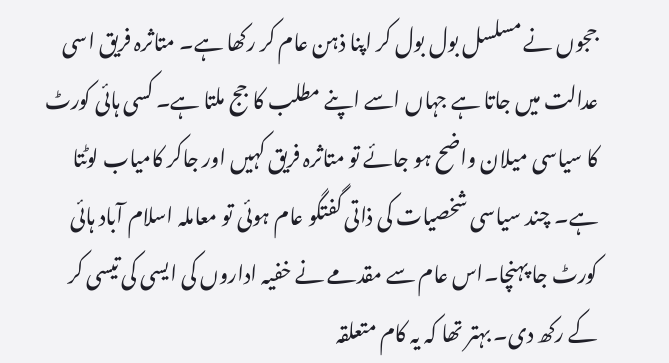ججوں نے مسلسل بول بول کر اپنا ذہن عام کر رکھا ہے۔ متاثرہ فریق اسی عدالت میں جاتا ہے جہاں اسے اپنے مطلب کا جج ملتا ہے۔ کسی ہائی کورٹ کا سیاسی میلان واضح ہو جائے تو متاثرہ فریق کہیں اور جاکر کامیاب لوٹتا ہے۔ چند سیاسی شخصیات کی ذاتی گفتگو عام ہوئی تو معاملہ اسلام آباد ہائی کورٹ جا پہنچا۔اس عام سے مقدمے نے خفیہ اداروں کی ایسی کی تیسی کر کے رکھ دی۔ بہتر تھا کہ یہ کام متعلقہ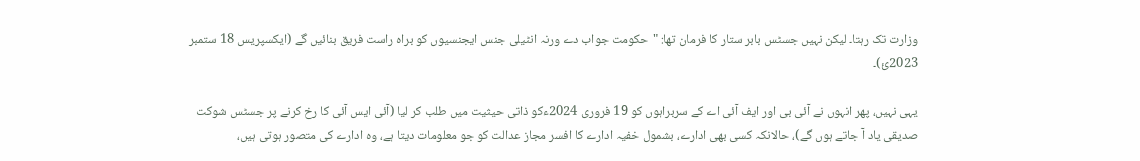وزارت تک رہتا۔ لیکن نہیں جسٹس بابر ستار کا فرمان تھا: "حکومت جواب دے ورنہ انٹیلی جنس ایجنسیوں کو براہ راست فریق بنائیں گے (ایکسپریس 18 ستمبر 2023ئ)۔

یہی نہیں، پھر انہوں نے آئی بی اور ایف آئی اے کے سربراہوں کو 19 فروری 2024ءکو ذاتی حیثیت میں طلب کر لیا (آئی ایس آئی کا رخ کرنے پر جسٹس شوکت صدیقی یاد آ جاتے ہوں گے)، حالانکہ کسی بھی ادارے، بشمول خفیہ ادارے کا افسر مجاز عدالت کو جو معلومات دیتا ہے، وہ ادارے کی متصور ہوتی ہیں،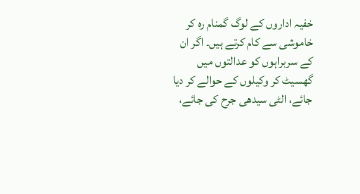خفیہ اداروں کے لوگ گمنام رہ کر خاموشی سے کام کرتے ہیں۔ اگر ان کے سربراہوں کو عدالتوں میں گھسیٹ کر وکیلوں کے حوالے کر دیا جائے، الٹی سیدھی جرح کی جائے،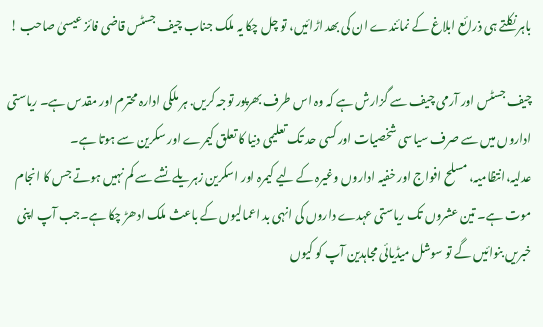باہر نکلتے ہی ذرائع ابلاغ کے نمائندے ان کی بھد اڑائیں، تو چل چکا یہ ملک جناب چیف جسٹس قاضی فائز عیسیٰ صاحب !

چیف جسٹس اور آرمی چیف سے گزارش ہے کہ وہ اس طرف بھرپور توجہ کریں. ہر ملکی ادارہ محترم اور مقدس ہے۔ ریاستی اداروں میں سے صرف سیاسی شخصیات اور کسی حد تک تعلیمی دنیا کا تعلق کیمرے اور سکرین سے ہوتا ہے۔ عدلیہ،انتظامیہ، مسلح افواج اور خفیہ اداروں وغیرہ کے لیے کیمرہ اور اسکرین زہریلے نشے سے کم نہیں ہوتے جس کا انجام موت ہے۔ تین عشروں تک ریاستی عہدے داروں کی انہی بد اعمالیوں کے باعث ملک ادھڑ چکا ہے۔جب آپ اپنی خبریں بنوائیں گے تو سوشل میڈیائی مجاہدین آپ کو کیوں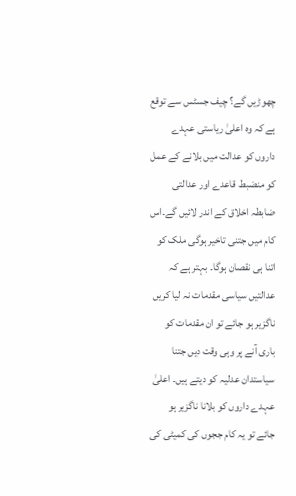چھوڑیں گے؟ چیف جسٹس سے توقع ہے کہ وہ اعلیٰ ریاستی عہدے داروں کو عدالت میں بلانے کے عمل کو منضبط قاعدے اور عدالتی ضابطہ اخلاق کے اندر لائیں گے۔اس کام میں جتنی تاخیر ہوگی ملک کو اتنا ہی نقصان ہوگا۔ بہتر ہے کہ عدالتیں سیاسی مقدمات نہ لیا کریں ناگزیر ہو جائے تو ان مقدمات کو باری آنے پر وہی وقت دیں جتنا سیاستدان عدلیہ کو دیتے ہیں۔ اعلیٰ عہدے داروں کو بلانا ناگزیر ہو جائے تو یہ کام ججوں کی کمیٹی کی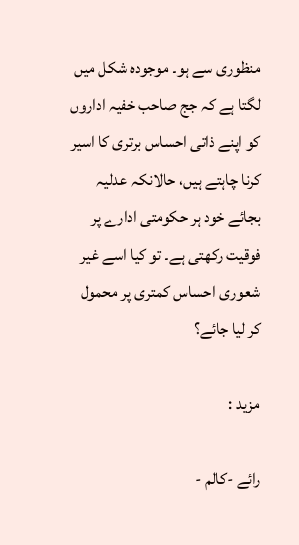منظوری سے ہو۔ موجودہ شکل میں لگتا ہے کہ جج صاحب خفیہ اداروں کو اپنے ذاتی احساس برتری کا اسیر کرنا چاہتے ہیں، حالانکہ عدلیہ بجائے خود ہر حکومتی ادارے پر فوقیت رکھتی ہے۔ تو کیا اسے غیر شعوری احساس کمتری پر محمول کر لیا جائے؟

مزید :

رائے -کالم -